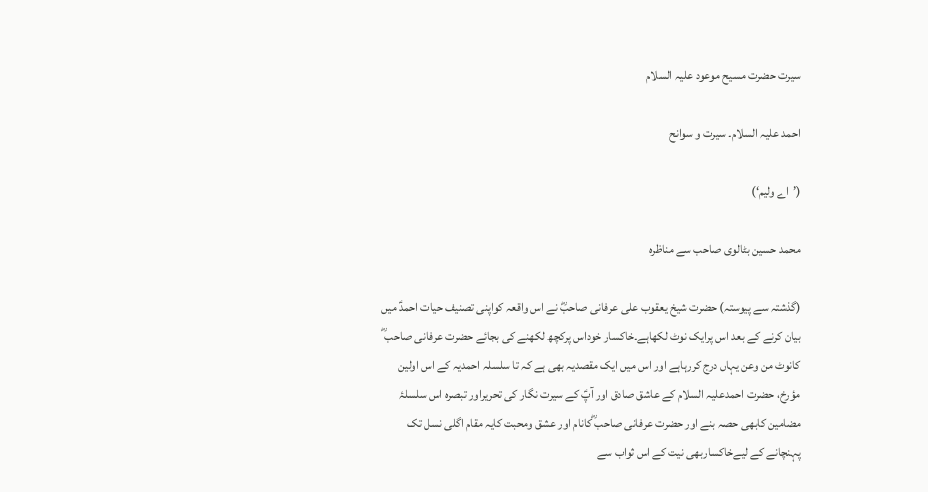سیرت حضرت مسیح موعود علیہ السلام

احمد علیہ السلام۔ سیرت و سوانح

(’اے ولیم‘)

محمد حسین بٹالوی صاحب سے مناظرہ

(گذشتہ سے پیوستہ) حضرت شیخ یعقوب علی عرفانی صاحبؓ نے اس واقعہ کواپنی تصنیف حیات احمدؑ میں بیان کرنے کے بعد اس پرایک نوٹ لکھاہے۔خاکسار خوداس پرکچھ لکھنے کی بجائے حضرت عرفانی صاحب ؓ کانوٹ من وعن یہاں درج کررہاہے اور اس میں ایک مقصدیہ بھی ہے کہ تا سلسلہ احمدیہ کے اس اولین مؤرخ، حضرت احمدعلیہ السلام کے عاشق صادق اور آپؑ کے سیرت نگار کی تحریراور تبصرہ اس سلسلۂ مضامین کابھی حصہ بنے اور حضرت عرفانی صاحب ؓکانام اور عشق ومحبت کایہ مقام اگلی نسل تک پہنچانے کے لیےخاکساربھی نیت کے اس ثواب سے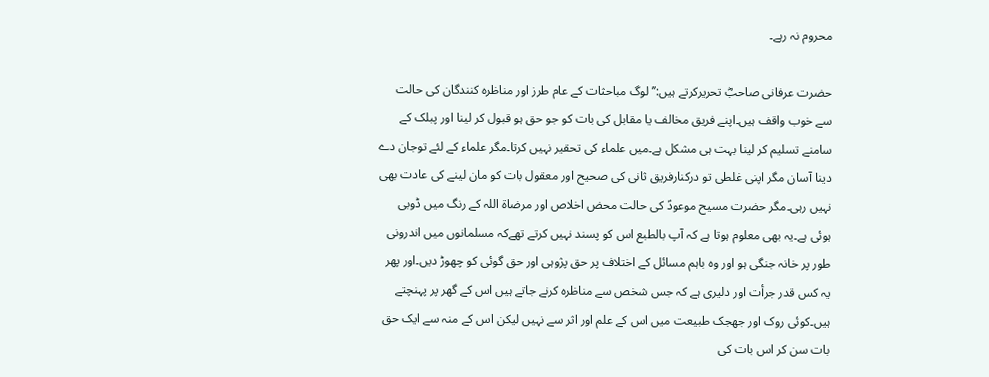محروم نہ رہے۔

حضرت عرفانی صاحبؓ تحریرکرتے ہیں:’’لوگ مباحثات کے عام طرز اور مناظرہ کنندگان کی حالت سے خوب واقف ہیں۔اپنے فریق مخالف یا مقابل کی بات کو جو حق ہو قبول کر لینا اور پبلک کے سامنے تسلیم کر لینا بہت ہی مشکل ہے۔میں علماء کی تحقیر نہیں کرتا۔مگر علماء کے لئے توجان دے دینا آسان مگر اپنی غلطی تو درکنارفریق ثانی کی صحیح اور معقول بات کو مان لینے کی عادت بھی نہیں رہی۔مگر حضرت مسیح موعودؑ کی حالت محض اخلاص اور مرضاة اللہ کے رنگ میں ڈوبی ہوئی ہے۔یہ بھی معلوم ہوتا ہے کہ آپ بالطبع اس کو پسند نہیں کرتے تھےکہ مسلمانوں میں اندرونی طور پر خانہ جنگی ہو اور وہ باہم مسائل کے اختلاف پر حق پژوہی اور حق گوئی کو چھوڑ دیں۔اور پھر یہ کس قدر جرأت اور دلیری ہے کہ جس شخص سے مناظرہ کرنے جاتے ہیں اس کے گھر پر پہنچتے ہیں۔کوئی روک اور جھجک طبیعت میں اس کے علم اور اثر سے نہیں لیکن اس کے منہ سے ایک حق بات سن کر اس بات کی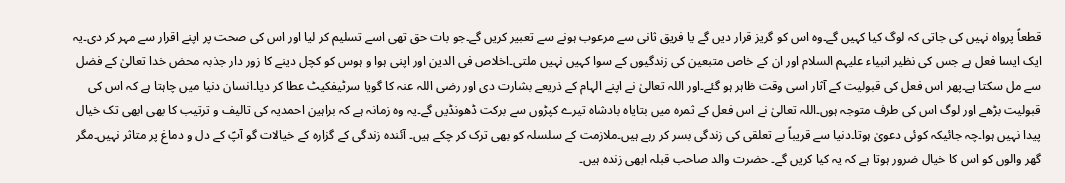قطعاً پرواہ نہیں کی جاتی کہ لوگ کیا کہیں گے۔وہ اس کو گریز قرار دیں گے یا فریق ثانی سے مرعوب ہونے سے تعبیر کریں گے۔جو بات حق تھی اسے تسلیم کر لیا اور اس کی صحت پر اپنے اقرار سے مہر کر دی۔یہ ایک ایسا فعل ہے جس کی نظیر انبیاء علیہم السلام اور ان کے خاص متبعین کی زندگیوں کے سوا کہیں نہیں ملتی۔اخلاص فی الدین اور اپنی ہوا و ہوس کو کچل دینے کا زور دار جذبہ محض خدا تعالیٰ کے فضل سے مل سکتا ہے۔پھر اس فعل کی قبولیت کے آثار اسی وقت ظاہر ہو گئے۔اور اللہ تعالیٰ نے اپنے الہام کے ذریعے بشارت دی اور رضی اللہ عنہ کا گویا سرٹیفکیٹ عطا کر دیا۔انسان دنیا میں چاہتا ہے کہ اس کی قبولیت بڑھے اور لوگ اس کی طرف متوجہ ہوں۔اللہ تعالیٰ نے اس فعل کے ثمرہ میں بتایاہ بادشاہ تیرے کپڑوں سے برکت ڈھونڈیں گے۔یہ وہ زمانہ ہے کہ براہین احمدیہ کی تالیف و ترتیب کا بھی ابھی تک خیال پیدا نہیں ہوا۔چہ جائیکہ کوئی دعویٰ ہوتا۔دنیا سے قریباً بے تعلقی کی زندگی بسر کر رہے ہیں۔ملازمت کے سلسلہ کو بھی ترک کر چکے ہیں۔ آئندہ زندگی کے گزارہ کے خیالات گو آپؑ کے دل و دماغ پر متاثر نہیں۔مگر گھر والوں کو اس کا خیال ضرور ہوتا ہے کہ یہ کیا کریں گے۔ حضرت والد صاحب قبلہ ابھی زندہ ہیں۔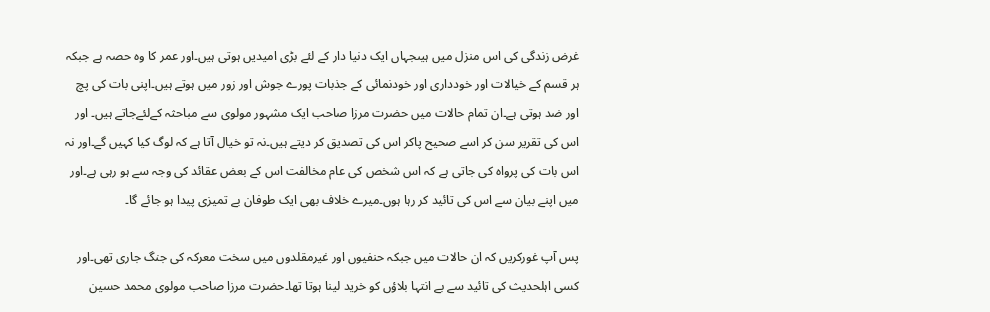غرض زندگی کی اس منزل میں ہیںجہاں ایک دنیا دار کے لئے بڑی امیدیں ہوتی ہیں۔اور عمر کا وہ حصہ ہے جبکہ ہر قسم کے خیالات اور خودداری اور خودنمائی کے جذبات پورے جوش اور زور میں ہوتے ہیں۔اپنی بات کی پچ اور ضد ہوتی ہے۔ان تمام حالات میں حضرت مرزا صاحب ایک مشہور مولوی سے مباحثہ کےلئےجاتے ہیں۔ اور اس کی تقریر سن کر اسے صحیح پاکر اس کی تصدیق کر دیتے ہیں۔نہ تو خیال آتا ہے کہ لوگ کیا کہیں گے۔اور نہ اس بات کی پرواہ کی جاتی ہے کہ اس شخص کی عام مخالفت اس کے بعض عقائد کی وجہ سے ہو رہی ہے۔اور میں اپنے بیان سے اس کی تائید کر رہا ہوں۔میرے خلاف بھی ایک طوفان بے تمیزی پیدا ہو جائے گا۔

پس آپ غورکریں کہ ان حالات میں جبکہ حنفیوں اور غیرمقلدوں میں سخت معرکہ کی جنگ جاری تھی۔اور کسی اہلحدیث کی تائید سے بے انتہا بلاؤں کو خرید لینا ہوتا تھا۔حضرت مرزا صاحب مولوی محمد حسین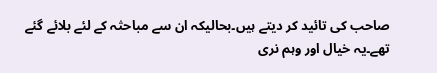صاحب کی تائید کر دیتے ہیں۔بحالیکہ ان سے مباحثہ کے لئے بلائے گئے تھے۔یہ خیال اور وہم نری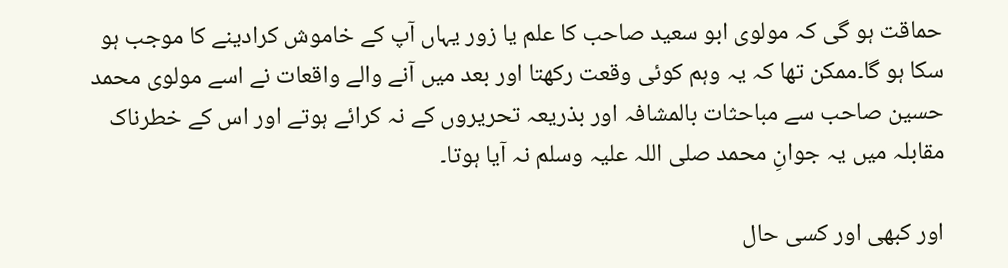حماقت ہو گی کہ مولوی ابو سعید صاحب کا علم یا زور یہاں آپ کے خاموش کرادینے کا موجب ہو سکا ہو گا۔ممکن تھا کہ یہ وہم کوئی وقعت رکھتا اور بعد میں آنے والے واقعات نے اسے مولوی محمد حسین صاحب سے مباحثات بالمشافہ اور بذریعہ تحریروں کے نہ کرائے ہوتے اور اس کے خطرناک مقابلہ میں یہ جوانِ محمد صلی اللہ علیہ وسلم نہ آیا ہوتا۔

اور کبھی اور کسی حال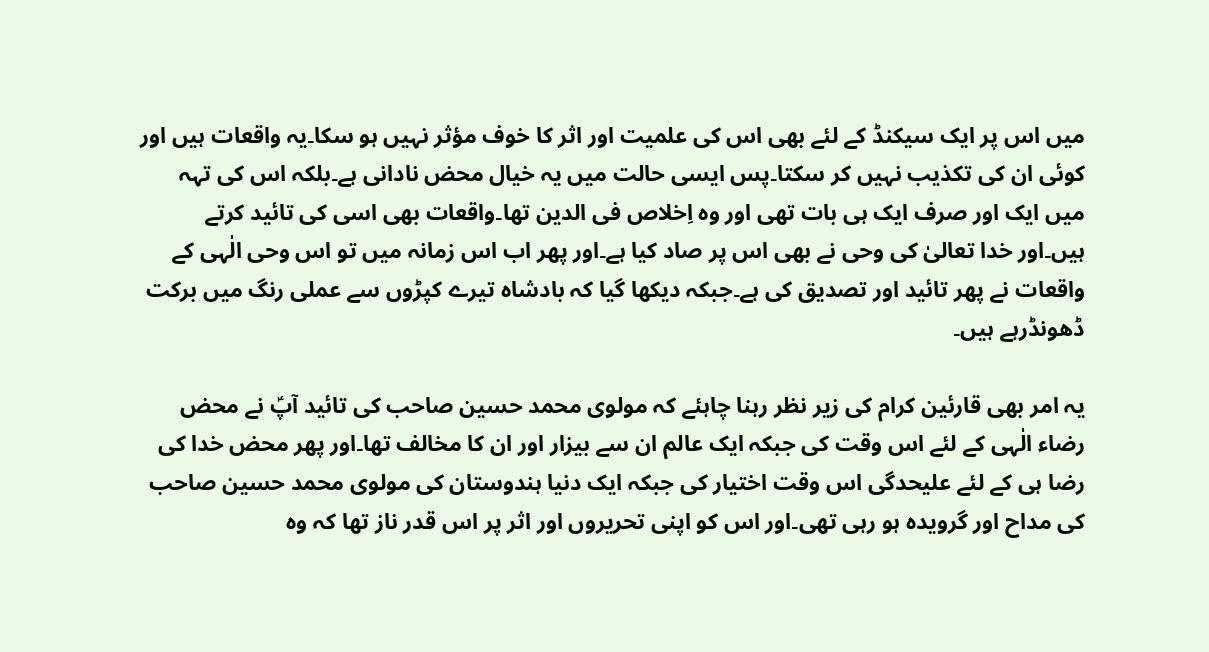میں اس پر ایک سیکنڈ کے لئے بھی اس کی علمیت اور اثر کا خوف مؤثر نہیں ہو سکا۔یہ واقعات ہیں اور کوئی ان کی تکذیب نہیں کر سکتا۔پس ایسی حالت میں یہ خیال محض نادانی ہے۔بلکہ اس کی تہہ میں ایک اور صرف ایک ہی بات تھی اور وہ اِخلاص فی الدین تھا۔واقعات بھی اسی کی تائید کرتے ہیں۔اور خدا تعالیٰ کی وحی نے بھی اس پر صاد کیا ہے۔اور پھر اب اس زمانہ میں تو اس وحی الٰہی کے واقعات نے پھر تائید اور تصدیق کی ہے۔جبکہ دیکھا گیا کہ بادشاہ تیرے کپڑوں سے عملی رنگ میں برکت ڈھونڈرہے ہیں۔

یہ امر بھی قارئین کرام کی زیر نظر رہنا چاہئے کہ مولوی محمد حسین صاحب کی تائید آپؑ نے محض رضاء الٰہی کے لئے اس وقت کی جبکہ ایک عالم ان سے بیزار اور ان کا مخالف تھا۔اور پھر محض خدا کی رضا ہی کے لئے علیحدگی اس وقت اختیار کی جبکہ ایک دنیا ہندوستان کی مولوی محمد حسین صاحب کی مداح اور گرویدہ ہو رہی تھی۔اور اس کو اپنی تحریروں اور اثر پر اس قدر ناز تھا کہ وہ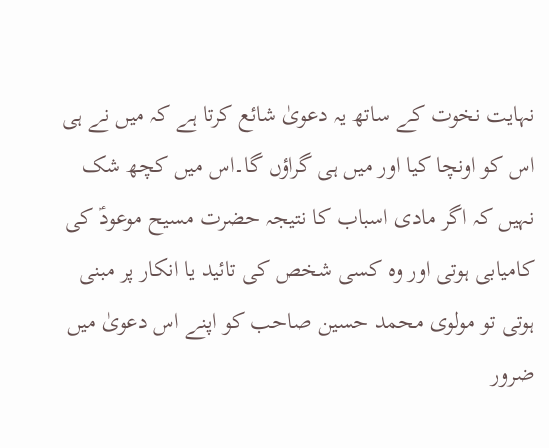نہایت نخوت کے ساتھ یہ دعویٰ شائع کرتا ہے کہ میں نے ہی اس کو اونچا کیا اور میں ہی گراؤں گا۔اس میں کچھ شک نہیں کہ اگر مادی اسباب کا نتیجہ حضرت مسیح موعودؑ کی کامیابی ہوتی اور وہ کسی شخص کی تائید یا انکار پر مبنی ہوتی تو مولوی محمد حسین صاحب کو اپنے اس دعویٰ میں ضرور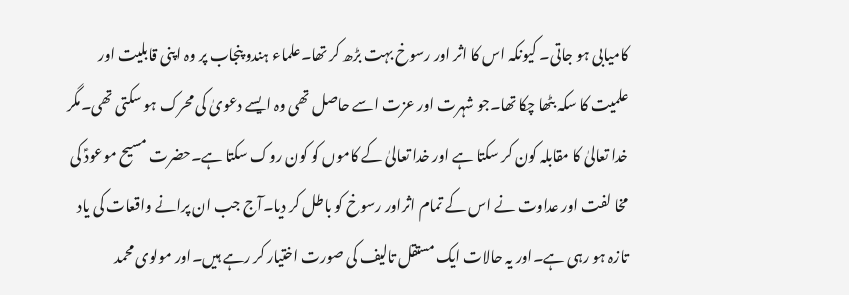کامیابی ہو جاتی۔ کیونکہ اس کا اثر اور رسوخ بہت بڑھ کر تھا۔علماء ہندو پنجاب پر وہ اپنی قابلیت اور علمیت کا سکہ بٹھا چکا تھا۔جو شہرت اور عزت اسے حاصل تھی وہ ایسے دعویٰ کی محرک ہو سکتی تھی۔مگر خدا تعالیٰ کا مقابلہ کون کر سکتا ہے اور خدا تعالیٰ کے کاموں کو کون روک سکتا ہے۔حضرت مسیح موعودؑ کی مخا لفت اور عداوت نے اس کے تمام اثراور رسوخ کو باطل کر دیا۔آج جب ان پرانے واقعات کی یاد تازہ ہو رہی ہے۔اور یہ حالات ایک مستقل تالیف کی صورت اختیار کر رہے ہیں۔اور مولوی محمد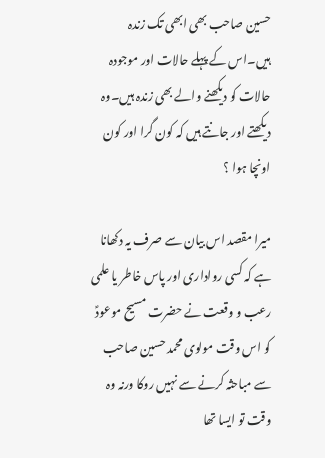حسین صاحب بھی ابھی تک زندہ ہیں۔اس کے پہلے حالات اور موجودہ حالات کو دیکھنے والے بھی زندہ ہیں۔وہ دیکھتے اور جانتے ہیں کہ کون گرا اور کون اونچا ہوا ؟

میرا مقصد اس بیان سے صرف یہ دکھانا ہے کہ کسی رواداری اور پاس خاطر یا علمی رعب و وقعت نے حضرت مسیح موعودؑ کو اس وقت مولوی محمد حسین صاحب سے مباحثہ کرنے سے نہیں روکا ورنہ وہ وقت تو ایسا تھا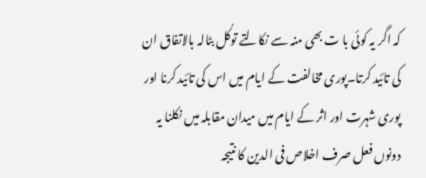کہ اگر یہ کوئی با ت بھی منہ سے نکالتے توکُل بٹالہ بالاتفاق ان کی تائید کرتا۔پوری مخالفت کے ایام میں اس کی تائید کرنا اور پوری شہرت اور اثر کے ایام میں میدان مقابلہ میں نکلنا یہ دونوں فعل صرف اخلاص فی الدین کا نتیجہ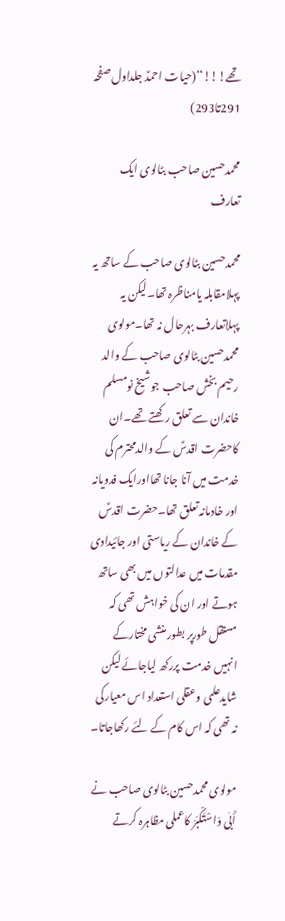تھے!!!‘‘(حیات احمدؑ جلداول صفحہ 291تا293)

محمدحسین صاحب بٹالوی ایک تعارف

محمدحسین بٹالوی صاحب کے ساتھ یہ پہلامقابلہ یامناظرہ تھا۔لیکن یہ پہلاتعارف بہرحال نہ تھا۔مولوی محمدحسین بٹالوی صاحب کے والد رحیم بخش صاحب جوشیخ نومسلم خاندان سے تعلق رکھتے تھے۔ان کاحضرت اقدسؑ کے والدمحترم کی خدمت میں آنا جانا تھااورایک فدویانہ اور خادمانہ تعلق تھا۔حضرت اقدسؑ کے خاندان کے ریاستی اور جائیدادی مقدمات میں عدالتوں میں بھی ساتھ ہوتے اور ان کی خواہش تھی کہ مستقل طورپر بطور منشی مختارکے انہیں خدمت پررکھ لیاجائے لیکن شایدعلمی وعقلی استعداد اس معیارکی نہ تھی کہ اس کام کے لئے رکھاجاتا۔

مولوی محمدحسین بٹالوی صاحب نے أَبٰی وَاسْتَکْبَرَ کاعملی مظاہرہ کرتے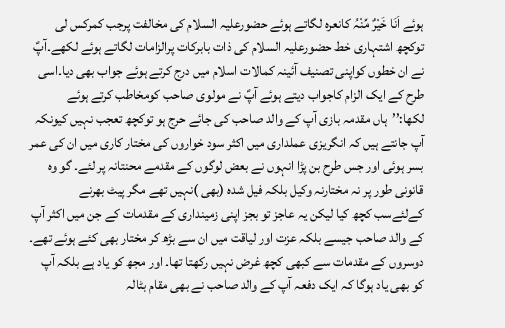ہوئے اَنَا خَیْرٌ مِّنْہُ کانعرہ لگاتے ہوئے حضورعلیہ السلام کی مخالفت پرجب کمرکس لی توکچھ اشتہاری خط حضورعلیہ السلام کی ذات بابرکات پرالزامات لگاتے ہوئے لکھے۔آپؑ نے ان خطوں کواپنی تصنیف آئینہ کمالات اسلام میں درج کرتے ہوئے جواب بھی دیا۔اسی طرح کے ایک الزام کاجواب دیتے ہوئے آپؑ نے مولوی صاحب کومخاطب کرتے ہوئے لکھا:’’ہاں مقدمہ بازی آپ کے والد صاحب کی جائے حرج ہو توکچھ تعجب نہیں کیونکہ آپ جانتے ہیں کہ انگریزی عملداری میں اکثر سود خواروں کی مختار کاری میں ان کی عمر بسر ہوئی اور جس طرح بن پڑا انہوں نے بعض لوگوں کے مقدمے محنتانہ پر لئے۔ گو وہ قانونی طور پر نہ مختارنہ وکیل بلکہ فیل شدہ (بھی )نہیں تھے مگر پیٹ بھرنے کےلئےسب کچھ کیا لیکن یہ عاجز تو بجز اپنی زمینداری کے مقدمات کے جن میں اکثر آپ کے والد صاحب جیسے بلکہ عزت اور لیاقت میں ان سے بڑھ کر مختار بھی کئے ہوئے تھے۔ دوسروں کے مقدمات سے کبھی کچھ غرض نہیں رکھتا تھا۔ اور مجھ کو یاد ہے بلکہ آپ کو بھی یاد ہوگا کہ ایک دفعہ آپ کے والد صاحب نے بھی مقام بٹالہ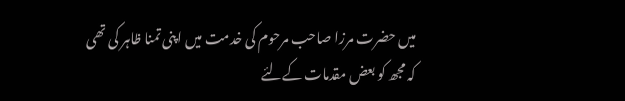میں حضرت مرزا صاحب مرحوم کی خدمت میں اپنی تمنا ظاہر کی تھی کہ مجھ کو بعض مقدمات کےلئے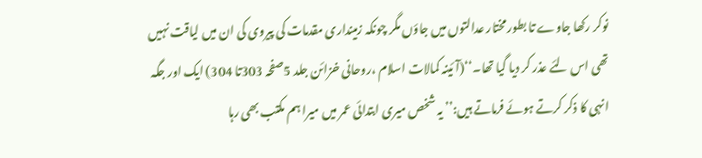نوکر رکھا جاوے تا بطور مختار عدالتوں میں جاؤں مگر چونکہ زمینداری مقدمات کی پیروی کی ان میں لیاقت نہیں تھی اس لئے عذر کر دیا گیا تھا۔‘‘(آئینہ کمالات اسلام ،روحانی خزائن جلد 5صفحہ 303تا 304) ایک اور جگہ انہی کا ذکر کرتے ہوئے فرماتے ہیں:’’ یہ شخص میری ابتدائی عمر میں میرا ہم مکتب بھی رہا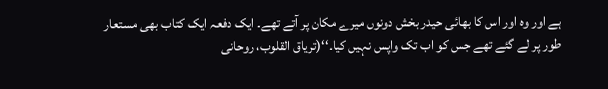ہے اور وہ اور اس کا بھائی حیدر بخش دونوں میرے مکان پر آتے تھے۔ ایک دفعہ ایک کتاب بھی مستعار طور پر لے گئے تھے جس کو اب تک واپس نہیں کیا۔‘‘(تریاق القلوب، روحانی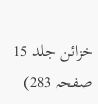خزائن جلد 15 صفحہ 283)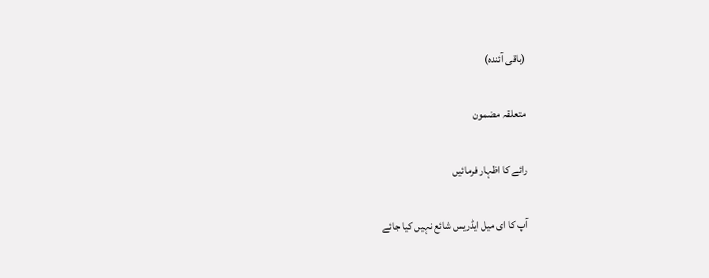(باقی آئندہ)

متعلقہ مضمون

رائے کا اظہار فرمائیں

آپ کا ای میل ایڈریس شائع نہیں کیا جائے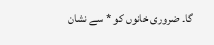گا۔ ضروری خانوں کو * سے نشان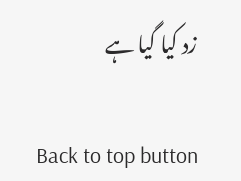زد کیا گیا ہے

Back to top button